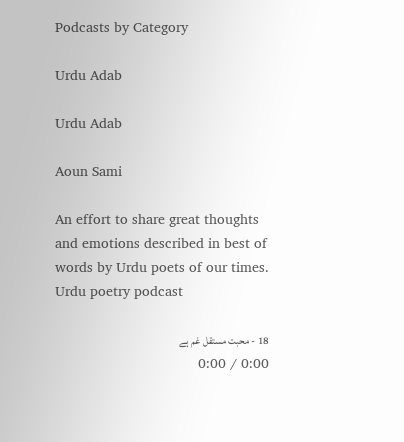Podcasts by Category

Urdu Adab

Urdu Adab

Aoun Sami

An effort to share great thoughts and emotions described in best of words by Urdu poets of our times. Urdu poetry podcast

18 - محبت مستقل غم ہے
0:00 / 0:00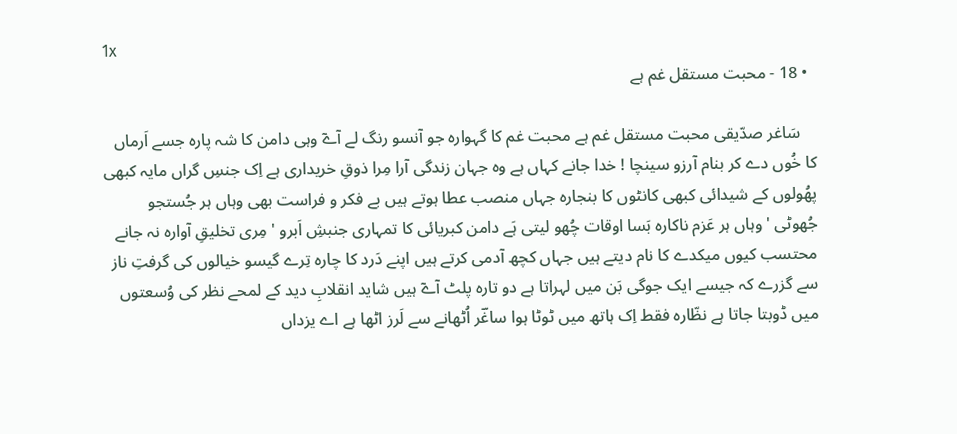1x
  • 18 - محبت مستقل غم ہے

    سَاغر صدّیقی محبت مستقل غم ہے محبت غم کا گہوارہ جو آنسو رنگ لے آےٓ وہی دامن کا شہ پارہ جسے اَرماں کا خُوں دے کر بنام آرزو سینچا ! خدا جانے کہاں ہے وہ جہان زندگی آرا مِرا ذوقِ خریداری ہے اِک جنسِ گراں مایہ کبھی پھُولوں کے شیدائی کبھی کانٹوں کا بنجارہ جہاں منصب عطا ہوتے ہیں بے فکر و فراست بھی وہاں ہر جُستجو جُھوٹی ' وہاں ہر عَزم ناکارہ بَسا اوقات چُھو لیتی ہَے دامن کبریائی کا تمہاری جنبشِ اَبرو ' مِری تخلیقِ آوارہ نہ جانے محتسب کیوں میکدے کا نام دیتے ہیں جہاں کچھ آدمی کرتے ہیں اپنے دَرد کا چارہ تِرے گیسو خیالوں کی گرفتِ ناز سے گزرے کہ جیسے ایک جوگی بَن میں لہراتا ہے دو تارہ پلٹ آےٓ ہیں شاید انقلابِ دید کے لمحے نظر کی وُسعتوں میں ڈوبتا جاتا ہے نظّارہ فقط اِک ہاتھ میں ٹوٹا ہوا ساغؔر اُٹھانے سے لَرز اٹھا ہے اے یزداں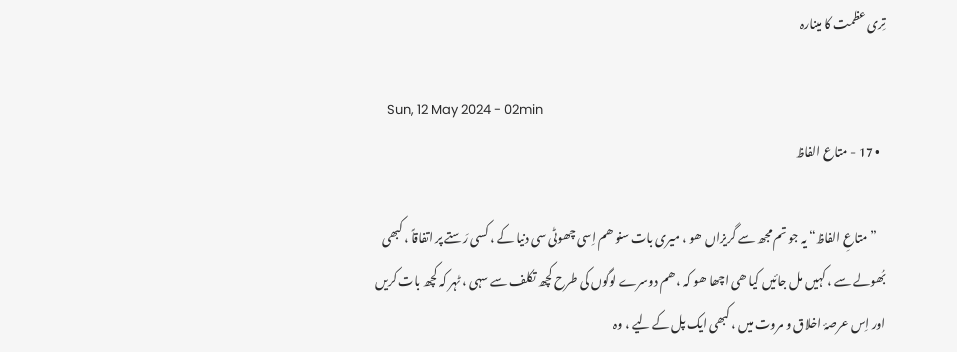تِری عظمت کا مینارہ

    Sun, 12 May 2024 - 02min
  • 17 - متاع الفاظ

    ”متاعِ الفاظ“ یہ جو تم مجھ سے گریزاں ھو ، میری بات سنو ھم اِسی چھوٹی سی دنیا کے ، کسی رَستے پر اتفاقاً ، کبھی بُھولے سے ، کہیں مل جائیں کیا ھی اچھا ھو کہ ، ھم دوسرے لوگوں کی طرح کچھ تکلف سے سہی ، ٹہر کہ کچھ بات کریں اور اِس عرصۂ اخلاق و مروت میں ، کبھی ایک پل کے لیے ، وہ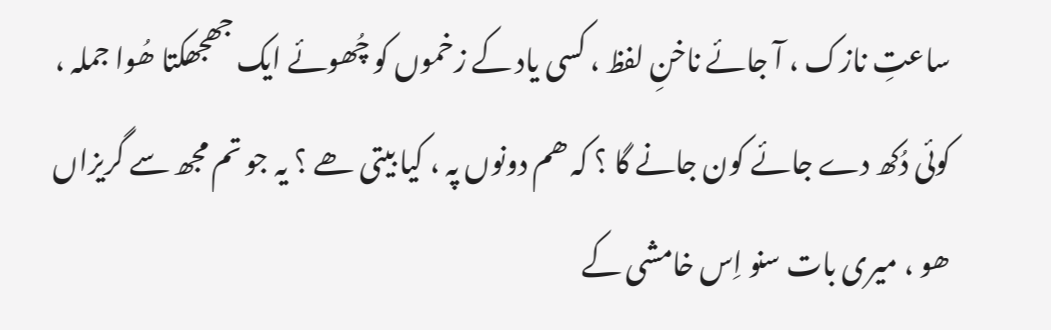ساعتِ نازک ، آ جائے ناخنِ لفظ ، کسی یاد کے زخموں کو چُھوئے ایک جھجھکتا ھُوا جملہ ، کوئی دُکھ دے جائے کون جانے گا ؟ کہ ھم دونوں پہ ، کیا بیتی ھے ؟ یہ جو تم مجھ سے گریزاں ھو ، میری بات سنو اِس خامشی کے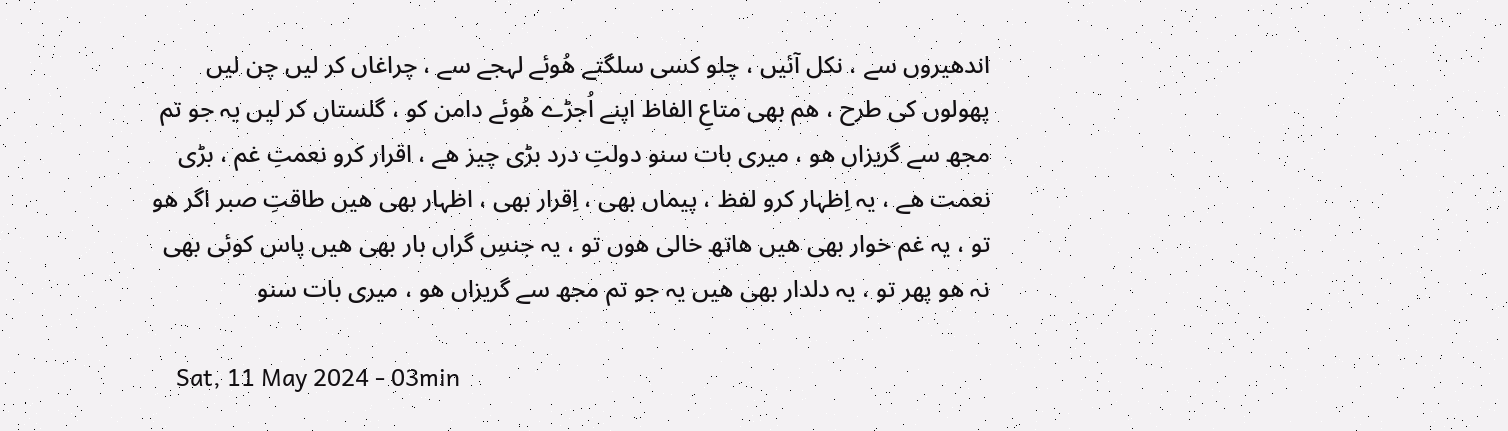اندھیروں سے ، نکل آئیں ، چلو کسی سلگتے ھُوئے لہجے سے ، چراغاں کر لیں چن لیں پھولوں کی طرح ، ھم بھی متاعِ الفاظ اپنے اُجڑے ھُوئے دامن کو ، گلستاں کر لیں یہ جو تم مجھ سے گریزاں ھو ، میری بات سنو دولتِ درد بڑی چیز ھے ، اقرار کرو نعمتِ غم ، بڑی نعمت ھے ، یہ اِظہار کرو لفظ ، پیماں بھی ، اِقرار بھی ، اظہار بھی ھیں طاقتِ صبر اگر ھو تو ، یہ غم خوار بھی ھیں ھاتھ خالی ھوں تو ، یہ جنسِ گراں بار بھی ھیں پاس کوئی بھی نہ ھو پھر تو ، یہ دلدار بھی ھیں یہ جو تم مجھ سے گریزاں ھو ، میری بات سنو

    Sat, 11 May 2024 - 03min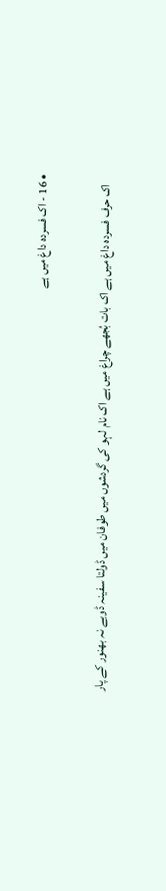• 16 - اک فسردہ داغ میں ہے

    اک حرف فسردہ داغ میں ہے اک بات بُجھے چراغ میں ہے اک نام لہو کی گردشوں میں طوفان میں ڈولتا سفینہ ڈوبے نہ بھنور کے پار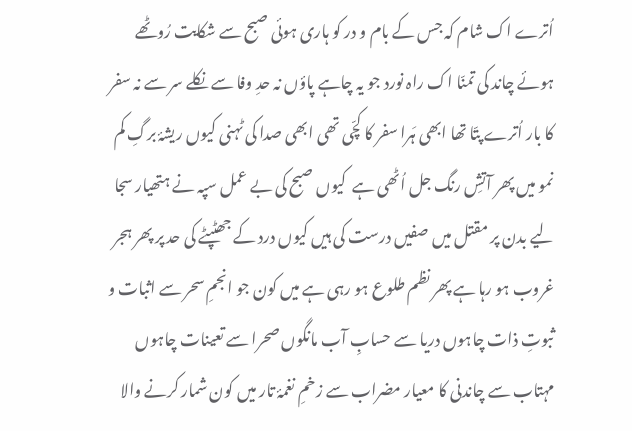اُترے اک شام کہ جس کے بام و در کو ہاری ہوئی صبح سے شکایت رُوٹھے ہوئے چاند کی تمنّا اک راہ نورد جو یہ چاہے پاؤں نہ حدِ وفا سے نکلے سر سے نہ سفر کا بار اُترے پتّا تھا ابھی ہَرا سفر کا کچّی تھی ابھی صدا کی ٹہنی کیوں ریشۂ برگِ کم نمو میں پھر آتشِ رنگ جل اُٹھی ہے  کیوں صبح کی بے عمل سپہ نے ہتھیار سجا لیے بدن پر مقتل میں صفیں درست کی ہیں کیوں درد کے جھٹپٹے کی حد پر پھر ہجر غروب ہو رہا ہے پھر نظم طلوع ہو رہی ہے میں کون جو انجمِ سحر سے اثبات و ثبوتِ ذات چاہوں دریا سے حسابِ آب مانگوں صحرا سے تعینات چاہوں مہتاب سے چاندنی کا معیار مضراب سے زخمِ نغمۂ تار میں کون شمار کرنے والا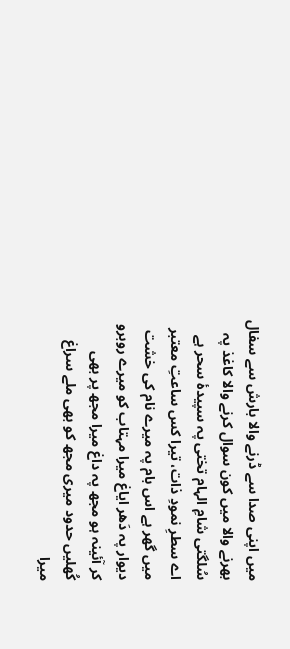میں اپنی صدا سے ڈرنے والا بارش سے سفال بھرنے والا میں کون سوال کرنے والا کاغذ پہ سُلگتی شامِ الہام تختی پہ سپیدۂ سحر ہے اے سطرِ نمودِ ذات، تیرا کس ساعتِ معتبر میں گھر ہے اس بام پہ میرے نام کی خشت دیوار پہ دَھر ایاغ میرا مہتاب کو میرے روبرو کر آئینہ ہو مجھ پہ داغ میرا مجھ پر بھی کُھلیں حدود میری مجھ کو بھی ملے سراغ میرا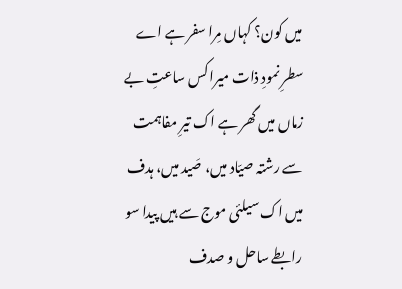میں کون؟ کہاں مِرا سفر ہے اے سطرِ نمودِ ذات میرا کس ساعتِ بے زماں میں گھر ہے اک تیرِ مفاہمت سے رشتہ صیّاد میں، صَید میں، ہدف میں اک سیلئی موج سے ہیں پیدا سو رابطے ساحل و صدف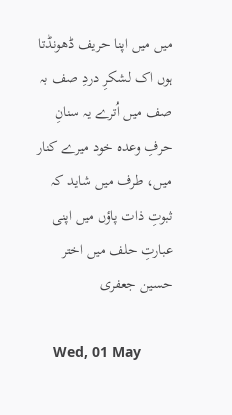میں میں اپنا حریف ڈھونڈتا ہوں اک لشکرِ دردِ صف بہ صف میں اُترے یہ سنانِ حرفِ وعدہ خود میرے کنار میں، طرف میں شاید کہ ثبوتِ ذات پاؤں میں اپنی عبارتِ حلف میں اختر حسین جعفری

    Wed, 01 May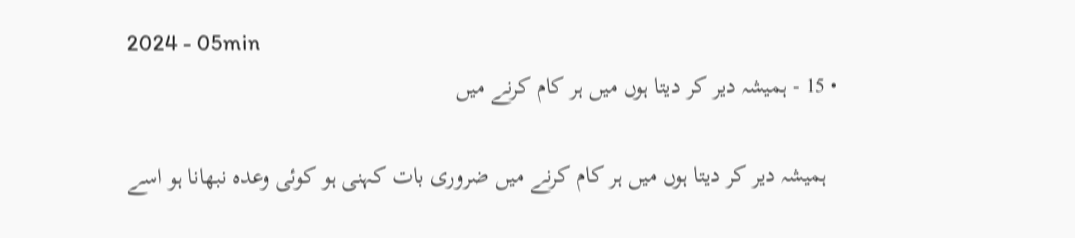2024 - 05min
  • 15 - ہمیشہ دیر کر دیتا ہوں میں ہر کام کرنے میں

    ہمیشہ دیر کر دیتا ہوں میں ہر کام کرنے میں ضروری بات کہنی ہو کوئی وعدہ نبھانا ہو اسے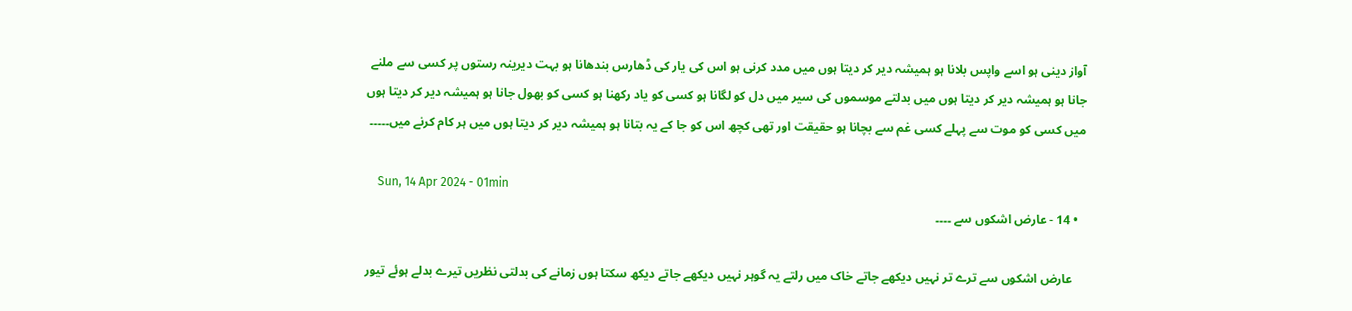آواز دینی ہو اسے واپس بلانا ہو ہمیشہ دیر کر دیتا ہوں میں مدد کرنی ہو اس کی یار کی ڈھارس بندھانا ہو بہت دیرینہ رستوں پر کسی سے ملنے جانا ہو ہمیشہ دیر کر دیتا ہوں میں بدلتے موسموں کی سیر میں دل کو لگانا ہو کسی کو یاد رکھنا ہو کسی کو بھول جانا ہو ہمیشہ دیر کر دیتا ہوں میں کسی کو موت سے پہلے کسی غم سے بچانا ہو حقیقت اور تھی کچھ اس کو جا کے یہ بتانا ہو ہمیشہ دیر کر دیتا ہوں میں ہر کام کرنے میں۔۔۔۔۔

    Sun, 14 Apr 2024 - 01min
  • 14 - عارض اشکوں سے ۔۔۔۔

    عارض اشکوں سے ترے تر نہیں دیکھے جاتے خاک میں رلتے یہ گوہر نہیں دیکھے جاتے دیکھ سکتا ہوں زمانے کی بدلتی نظریں تیرے بدلے ہوئے تیور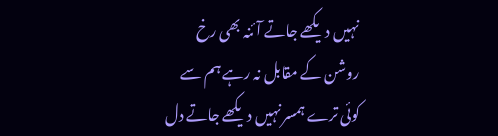نہیں دیکھے جاتے آئنہ بھی رخ روشن کے مقابل نہ رہے ہم سے کوئی ترے ہمسر نہیں دیکھے جاتے دل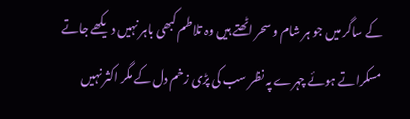کے ساگر میں جو ہر شام و سحر اٹھتے ہیں وہ تلاطم کبھی باہر نہیں دیکھے جاتے مسکراتے ہوئے چہرے پہ نظر سب کی پڑی زخم دل کے مگر اکثر نہیں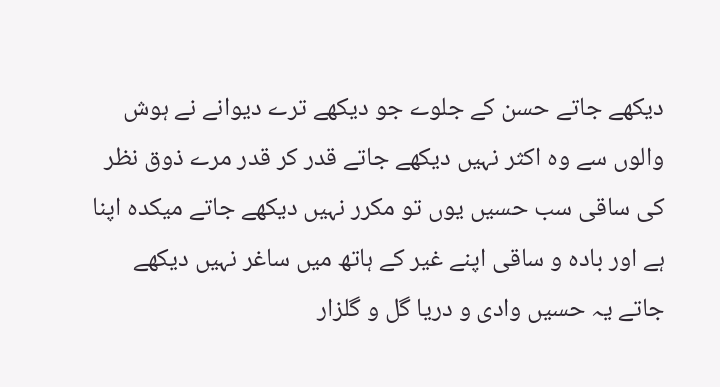دیکھے جاتے حسن کے جلوے جو دیکھے ترے دیوانے نے ہوش والوں سے وہ اکثر نہیں دیکھے جاتے قدر کر قدر مرے ذوق نظر کی ساقی سب حسیں یوں تو مکرر نہیں دیکھے جاتے میکدہ اپنا ہے اور بادہ و ساقی اپنے غیر کے ہاتھ میں ساغر نہیں دیکھے جاتے یہ حسیں وادی و دریا گل و گلزار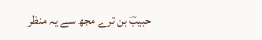حبیبؔ بن ترے مجھ سے یہ منظر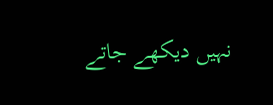نہیں دیکھے جاتے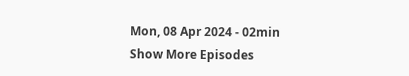Mon, 08 Apr 2024 - 02min
Show More Episodes